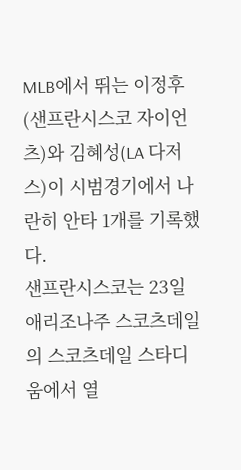MLB에서 뛰는 이정후(샌프란시스코 자이언츠)와 김혜성(LA 다저스)이 시범경기에서 나란히 안타 1개를 기록했다.
샌프란시스코는 23일 애리조나주 스코츠데일의 스코츠데일 스타디움에서 열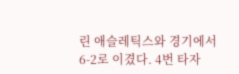린 애슬레틱스와 경기에서 6-2로 이겼다. 4번 타자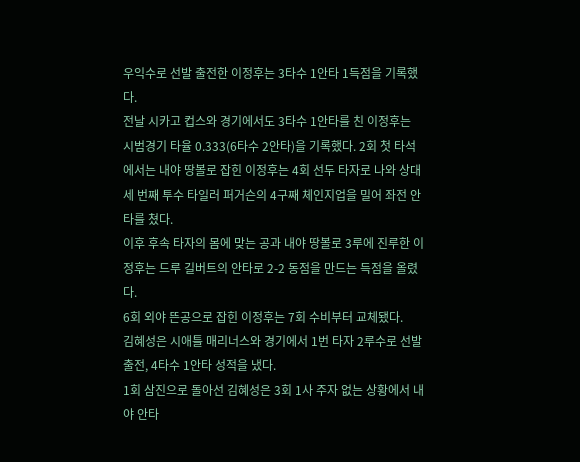우익수로 선발 출전한 이정후는 3타수 1안타 1득점을 기록했다.
전날 시카고 컵스와 경기에서도 3타수 1안타를 친 이정후는 시범경기 타율 0.333(6타수 2안타)을 기록했다. 2회 첫 타석에서는 내야 땅볼로 잡힌 이정후는 4회 선두 타자로 나와 상대 세 번째 투수 타일러 퍼거슨의 4구째 체인지업을 밀어 좌전 안타를 쳤다.
이후 후속 타자의 몸에 맞는 공과 내야 땅볼로 3루에 진루한 이정후는 드루 길버트의 안타로 2-2 동점을 만드는 득점을 올렸다.
6회 외야 뜬공으로 잡힌 이정후는 7회 수비부터 교체됐다.
김혜성은 시애틀 매리너스와 경기에서 1번 타자 2루수로 선발 출전, 4타수 1안타 성적을 냈다.
1회 삼진으로 돌아선 김혜성은 3회 1사 주자 없는 상황에서 내야 안타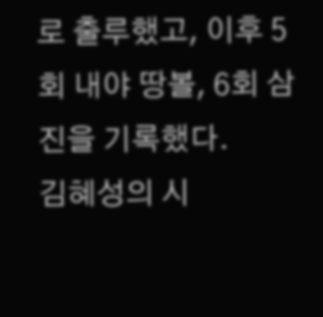로 출루했고, 이후 5회 내야 땅볼, 6회 삼진을 기록했다.
김혜성의 시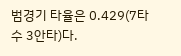범경기 타율은 0.429(7타수 3안타)다.